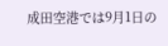成田空港では9月1日の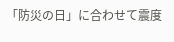「防災の日」に合わせて震度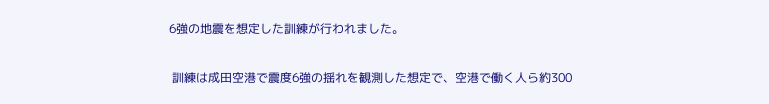6強の地震を想定した訓練が行われました。

 訓練は成田空港で震度6強の揺れを観測した想定で、空港で働く人ら約300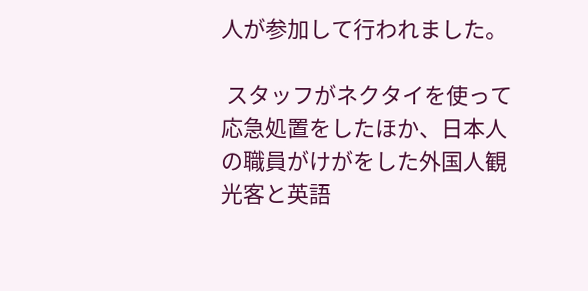人が参加して行われました。

 スタッフがネクタイを使って応急処置をしたほか、日本人の職員がけがをした外国人観光客と英語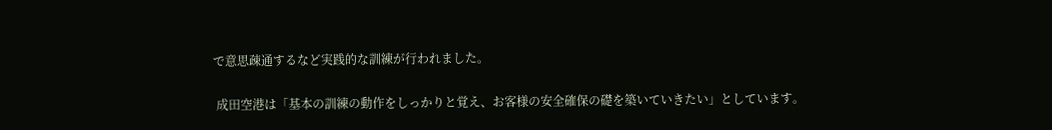で意思疎通するなど実践的な訓練が行われました。

 成田空港は「基本の訓練の動作をしっかりと覚え、お客様の安全確保の礎を築いていきたい」としています。